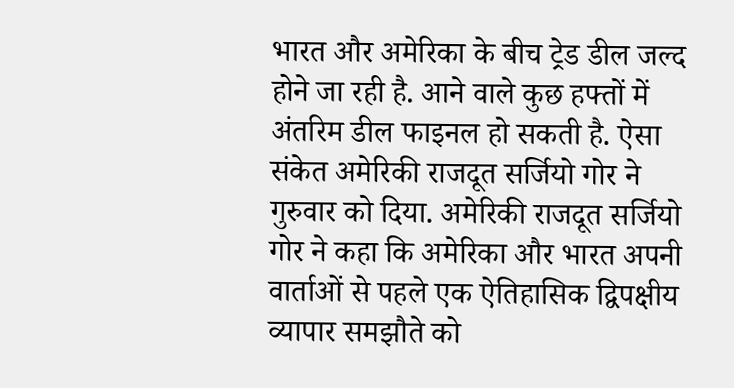भारत और अमेरिका के बीच ट्रेड डील जल्द होने जा रही है. आने वाले कुछ हफ्तों में अंतरिम डील फाइनल हो सकती है. ऐसा संकेत अमेरिकी राजदूत सर्जियो गोर ने गुरुवार को दिया. अमेरिकी राजदूत सर्जियो गोर ने कहा कि अमेरिका और भारत अपनी वार्ताओं से पहले एक ऐतिहासिक द्विपक्षीय व्यापार समझौते को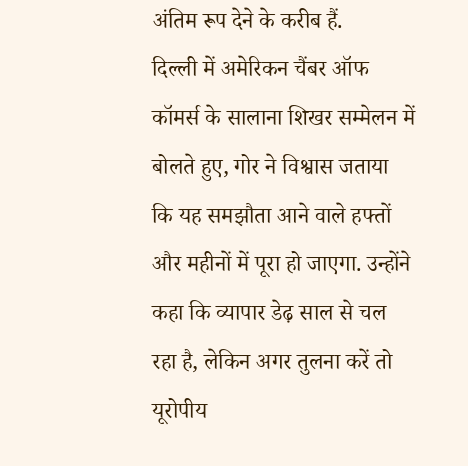अंतिम रूप देने के करीब हैं.
दिल्ली में अमेरिकन चैंबर ऑफ कॉमर्स के सालाना शिखर सम्मेलन में बोलते हुए, गोर ने विश्वास जताया कि यह समझौता आने वाले हफ्तों और महीनों में पूरा हो जाएगा. उन्होंने कहा कि व्यापार डेढ़ साल से चल रहा है, लेकिन अगर तुलना करें तो यूरोपीय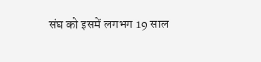संघ को इसमें लगभग 19 साल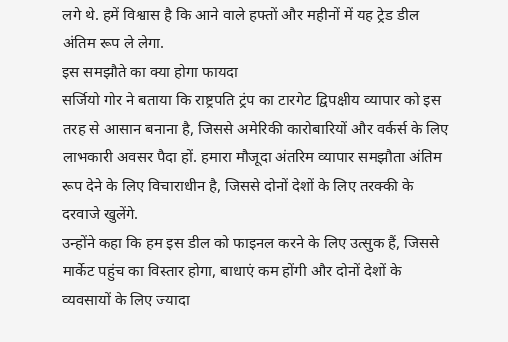लगे थे. हमें विश्वास है कि आने वाले हफ्तों और महीनों में यह ट्रेड डील अंतिम रूप ले लेगा.
इस समझौते का क्या होगा फायदा
सर्जियो गोर ने बताया कि राष्ट्रपति ट्रंप का टारगेट द्विपक्षीय व्यापार को इस तरह से आसान बनाना है, जिससे अमेरिकी कारोबारियों और वर्कर्स के लिए लाभकारी अवसर पैदा हों. हमारा मौजूदा अंतरिम व्यापार समझौता अंतिम रूप देने के लिए विचाराधीन है, जिससे दोनों देशों के लिए तरक्की के दरवाजे खुलेंगे.
उन्होंने कहा कि हम इस डील को फाइनल करने के लिए उत्सुक हैं, जिससे मार्केट पहुंच का विस्तार होगा, बाधाएं कम होंगी और दोनों देशों के व्यवसायों के लिए ज्यादा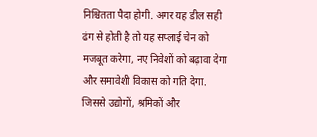निश्चितता पैदा होगी. अगर यह डील सही ढंग से होती है तो यह सप्लाई चेन को मजबूत करेगा, नए निवेशों को बढ़ावा देगा और समावेशी विकास को गति देगा. जिससे उद्योगों, श्रमिकों और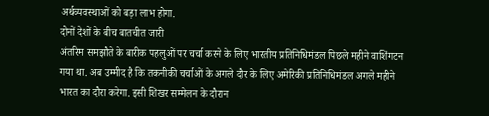अर्थव्यवस्थाओं को बड़ा लाभ होगा.
दोनों देशों के बीच बातचीत जारी
अंतरिम समझौते के बारीक पहलुओं पर चर्चा करने के लिए भारतीय प्रतिनिधिमंडल पिछले महीने वाशिंगटन गया था. अब उम्मीद है कि तकनीकी चर्चाओं के अगले दौर के लिए अमेरिकी प्रतिनिधिमंडल अगले महीने भारत का दौरा करेगा. इसी शिखर सम्मेलन के दौरान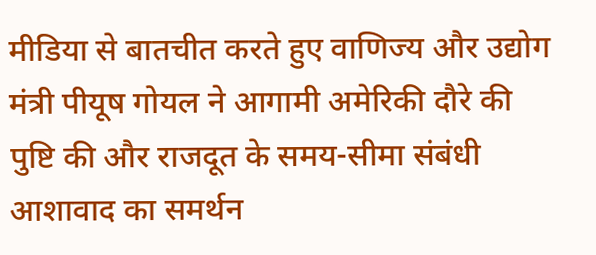मीडिया से बातचीत करते हुए वाणिज्य और उद्योग मंत्री पीयूष गोयल ने आगामी अमेरिकी दौरे की पुष्टि की और राजदूत के समय-सीमा संबंधी आशावाद का समर्थन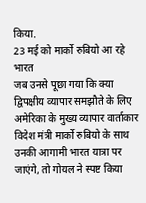किया.
23 मई को मार्को रुबियो आ रहे भारत
जब उनसे पूछा गया कि क्या द्विपक्षीय व्यापार समझौते के लिए अमेरिका के मुख्य व्यापार वार्ताकार विदेश मंत्री मार्को रुबियो के साथ उनकी आगामी भारत यात्रा पर जाएंगे, तो गोयल ने स्पष्ट किया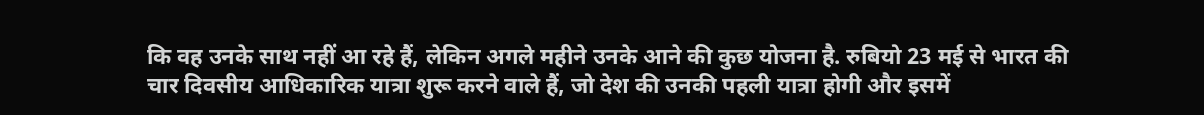कि वह उनके साथ नहीं आ रहे हैं, लेकिन अगले महीने उनके आने की कुछ योजना है. रुबियो 23 मई से भारत की चार दिवसीय आधिकारिक यात्रा शुरू करने वाले हैं, जो देश की उनकी पहली यात्रा होगी और इसमें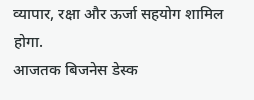व्यापार, रक्षा और ऊर्जा सहयोग शामिल होगा.
आजतक बिजनेस डेस्क